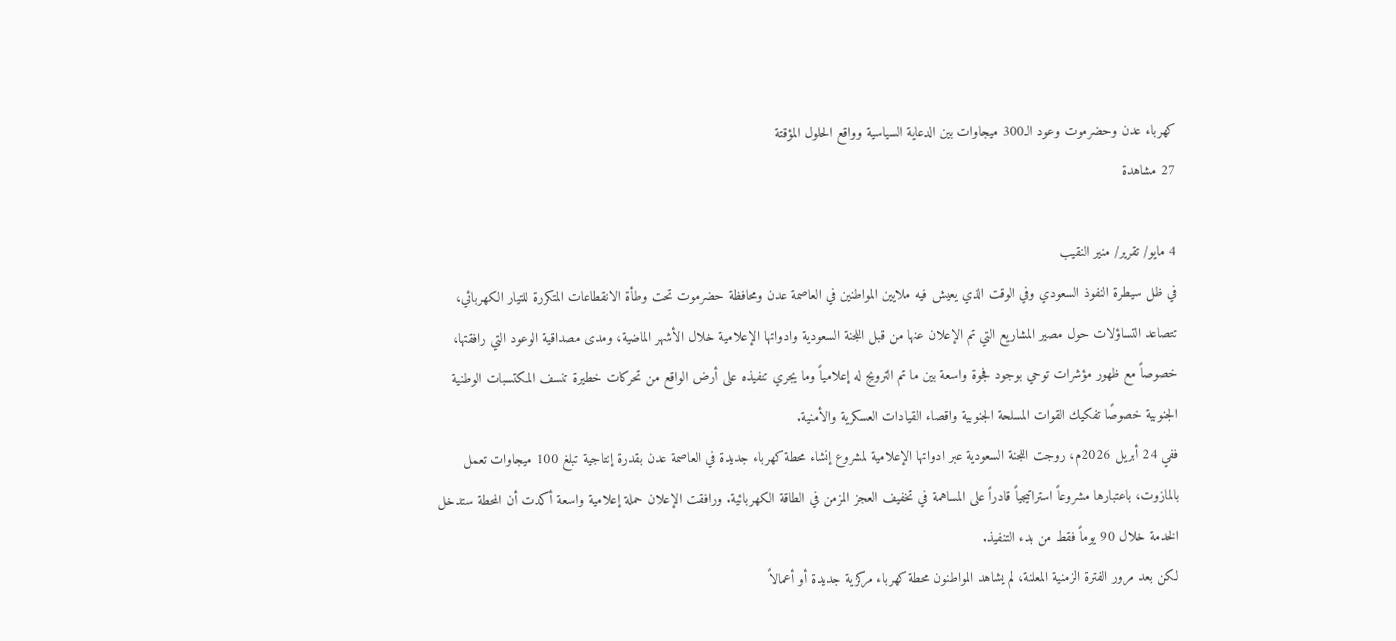كهرباء عدن وحضرموت وعود الـ300 ميجاوات بين الدعاية السياسية وواقع الحلول المؤقتة
27 مشاهدة

4 مايو/ تقرير/ منير النقيب
في ظل سيطرة النفوذ السعودي وفي الوقت الذي يعيش فيه ملايين المواطنين في العاصمة عدن ومحافظة حضرموت تحت وطأة الانقطاعات المتكررة للتيار الكهربائي، تتصاعد التساؤلات حول مصير المشاريع التي تم الإعلان عنها من قبل اللجنة السعودية وادواتها الإعلامية خلال الأشهر الماضية، ومدى مصداقية الوعود التي رافقتها، خصوصاً مع ظهور مؤشرات توحي بوجود فجوة واسعة بين ما تم الترويج له إعلامياً وما يجري تنفيذه على أرض الواقع من تحركات خطيرة تنسف المكتسبات الوطنية الجنوبية خصوصًا تفكيك القوات المسلحة الجنوبية واقصاء القيادات العسكرية والأمنية.
ففي 24 أبريل 2026م، روجت اللجنة السعودية عبر ادواتها الإعلامية لمشروع إنشاء محطة كهرباء جديدة في العاصمة عدن بقدرة إنتاجية تبلغ 100 ميجاوات تعمل بالمازوت، باعتبارها مشروعاً استراتيجياً قادراً على المساهمة في تخفيف العجز المزمن في الطاقة الكهربائية. ورافقت الإعلان حملة إعلامية واسعة أكدت أن المحطة ستدخل الخدمة خلال 90 يوماً فقط من بدء التنفيذ.
لكن بعد مرور الفترة الزمنية المعلنة، لم يشاهد المواطنون محطة كهرباء مركزية جديدة أو أعمالاً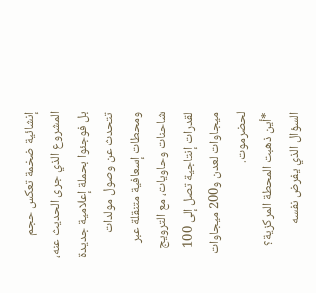إنشائية ضخمة تعكس حجم المشروع الذي جرى الحديث عنه، بل فوجئوا بحملة إعلامية جديدة تتحدث عن وصول مولدات ومحطات إسعافية متنقلة عبر شاحنات وحاويات، مع الترويج لقدرات إنتاجية تصل إلى 100 ميجاوات لعدن و200 ميجاوات لحضرموت.
*أين ذهبت المحطة المركزية؟
السؤال الذي يفرض نفسه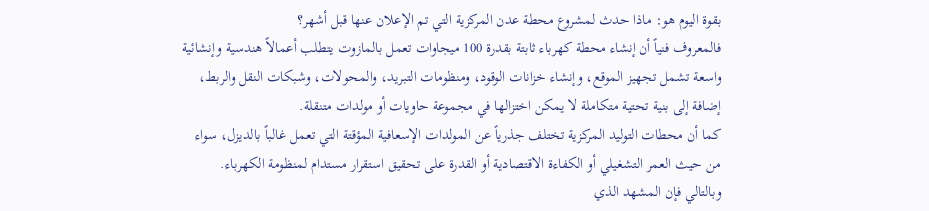بقوة اليوم هو: ماذا حدث لمشروع محطة عدن المركزية التي تم الإعلان عنها قبل أشهر؟
فالمعروف فنياً أن إنشاء محطة كهرباء ثابتة بقدرة 100 ميجاوات تعمل بالمازوت يتطلب أعمالاً هندسية وإنشائية واسعة تشمل تجهيز الموقع، وإنشاء خزانات الوقود، ومنظومات التبريد، والمحولات، وشبكات النقل والربط، إضافة إلى بنية تحتية متكاملة لا يمكن اختزالها في مجموعة حاويات أو مولدات متنقلة.
كما أن محطات التوليد المركزية تختلف جذرياً عن المولدات الإسعافية المؤقتة التي تعمل غالباً بالديزل، سواء من حيث العمر التشغيلي أو الكفاءة الاقتصادية أو القدرة على تحقيق استقرار مستدام لمنظومة الكهرباء.
وبالتالي فإن المشهد الذي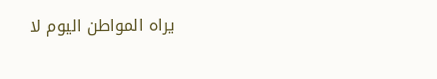يراه المواطن اليوم لا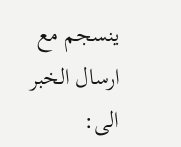ينسجم مع
ارسال الخبر الى: